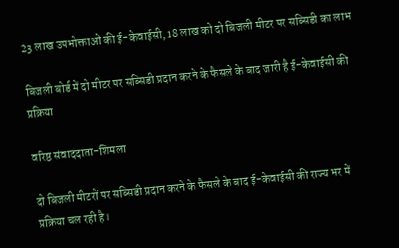23 लाख उपभोक्ताओं की ई-केवाईसी, 18 लाख को दो बिजली मीटर पर सब्सिडी का लाभ

बिजली बोर्ड में दो मीटर पर सब्सिडी प्रदान करने के फैसले के बाद जारी है ई-केवाईसी की प्रक्रिया

वरिष्ठ संवाददाता-शिमला

दो बिजली मीटरों पर सब्सिडी प्रदान करने के फैसले के बाद ई-केवाईसी की राज्य भर में प्रक्रिया चल रही है।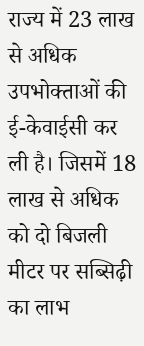राज्य में 23 लाख से अधिक उपभोक्ताओं की ई-केवाईसी कर ली है। जिसमें 18 लाख से अधिक को दो बिजली मीटर पर सब्सिढ़ी का लाभ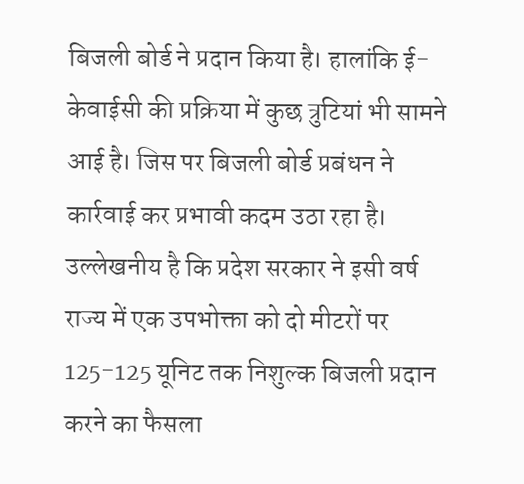बिजली बोर्ड ने प्रदान किया है। हालांकि ई-केवाईसी की प्रक्रिया में कुछ त्रुटियां भी सामने आई है। जिस पर बिजली बोर्ड प्रबंधन ने कार्रवाई कर प्रभावी कदम उठा रहा है। उल्लेखनीय है कि प्रदेश सरकार ने इसी वर्ष राज्य में एक उपभोक्ता को दो मीटरों पर 125-125 यूनिट तक निशुल्क बिजली प्रदान करने का फैसला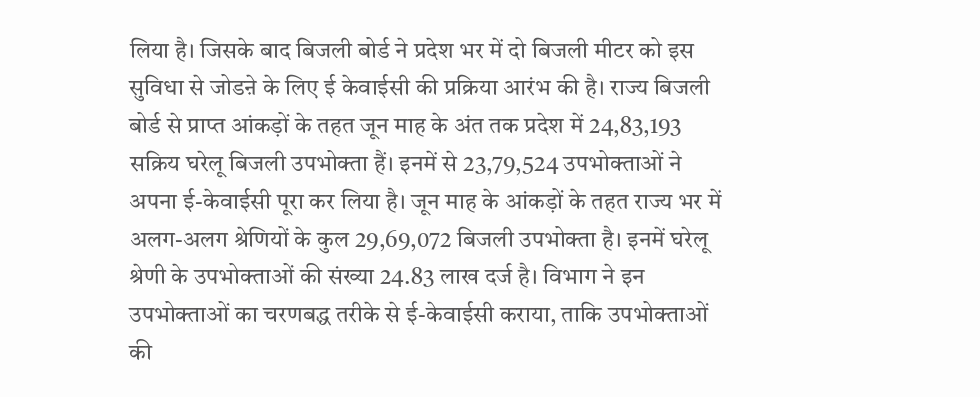लिया है। जिसके बाद बिजली बोर्ड ने प्रदेश भर में दो बिजली मीटर को इस सुविधा से जोडऩे के लिए ई केवाईसी की प्रक्रिया आरंभ की है। राज्य बिजली बोर्ड से प्राप्त आंकड़ों के तहत जून माह के अंत तक प्रदेश में 24,83,193 सक्रिय घरेलू बिजली उपभोक्ता हैं। इनमें से 23,79,524 उपभोक्ताओं ने अपना ई-केवाईसी पूरा कर लिया है। जून माह के आंकड़ों के तहत राज्य भर में अलग-अलग श्रेणियों के कुल 29,69,072 बिजली उपभोक्ता है। इनमें घरेलू श्रेणी के उपभोक्ताओं की संख्या 24.83 लाख दर्ज है। विभाग ने इन उपभोक्ताओं का चरणबद्ध तरीके से ई-केवाईसी कराया, ताकि उपभोक्ताओं की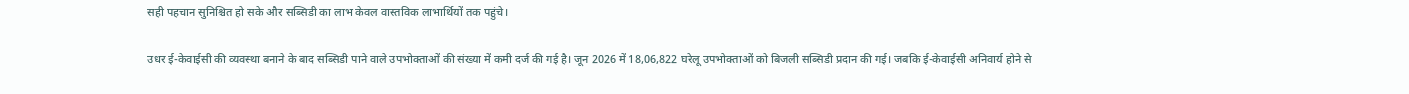सही पहचान सुनिश्चित हो सके और सब्सिडी का लाभ केवल वास्तविक लाभार्थियों तक पहुंचे।

उधर ई-केवाईसी की व्यवस्था बनाने के बाद सब्सिडी पाने वाले उपभोक्ताओं की संख्या में कमी दर्ज की गई है। जून 2026 में 18,06,822 घरेलू उपभोक्ताओं को बिजली सब्सिडी प्रदान की गई। जबकि ई-केवाईसी अनिवार्य होने से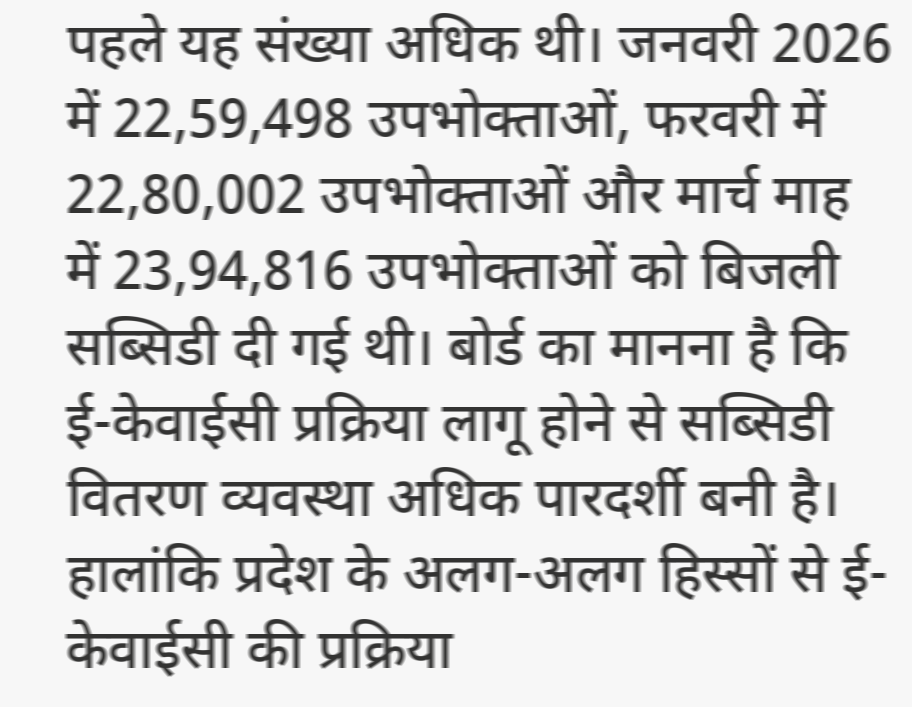पहले यह संख्या अधिक थी। जनवरी 2026 में 22,59,498 उपभोक्ताओं, फरवरी में 22,80,002 उपभोक्ताओं और मार्च माह में 23,94,816 उपभोक्ताओं को बिजली सब्सिडी दी गई थी। बोर्ड का मानना है कि ई-केवाईसी प्रक्रिया लागू होने से सब्सिडी वितरण व्यवस्था अधिक पारदर्शी बनी है। हालांकि प्रदेश के अलग-अलग हिस्सों से ई-केवाईसी की प्रक्रिया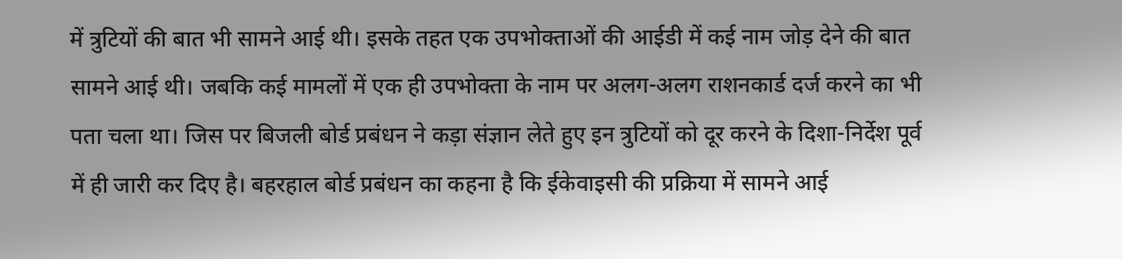में त्रुटियों की बात भी सामने आई थी। इसके तहत एक उपभोक्ताओं की आईडी में कई नाम जोड़ देने की बात सामने आई थी। जबकि कई मामलों में एक ही उपभोक्ता के नाम पर अलग-अलग राशनकार्ड दर्ज करने का भी पता चला था। जिस पर बिजली बोर्ड प्रबंधन ने कड़ा संज्ञान लेते हुए इन त्रुटियों को दूर करने के दिशा-निर्देश पूर्व में ही जारी कर दिए है। बहरहाल बोर्ड प्रबंधन का कहना है कि ईकेवाइसी की प्रक्रिया में सामने आई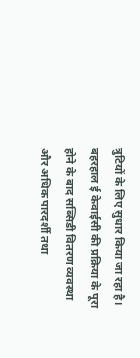त्रुटियों के लिए सुधार किया जा रहा है। बहरहाल ई केवाईसी की प्रक्रिया के पूरा होने के बाद सब्सिडी वितरण व्यवस्था और अधिक पारदर्शी तथा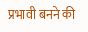प्रभावी बनने की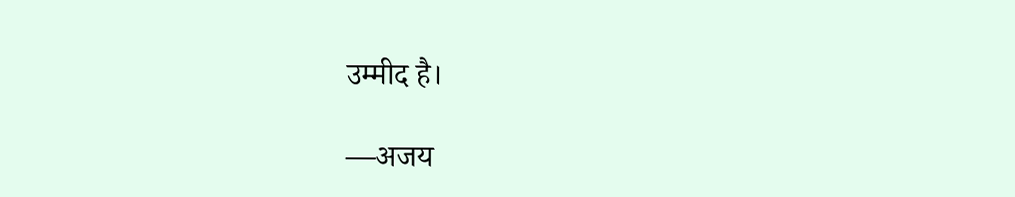उम्मीद है।

—अजय